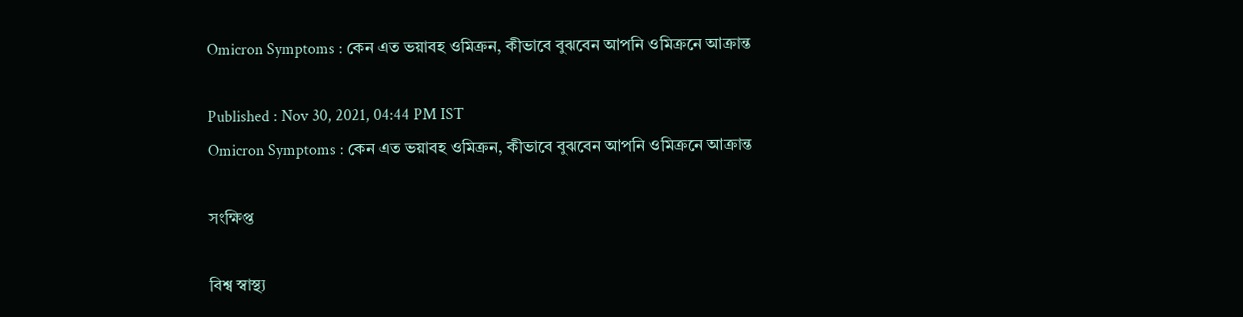Omicron Symptoms : কেন এত ভয়াবহ ওমিক্রন, কীভাবে বুঝবেন আপনি ওমিক্রনে আক্রান্ত

Published : Nov 30, 2021, 04:44 PM IST
Omicron Symptoms : কেন এত ভয়াবহ ওমিক্রন, কীভাবে বুঝবেন আপনি ওমিক্রনে আক্রান্ত

সংক্ষিপ্ত

বিশ্ব স্বাস্থ্য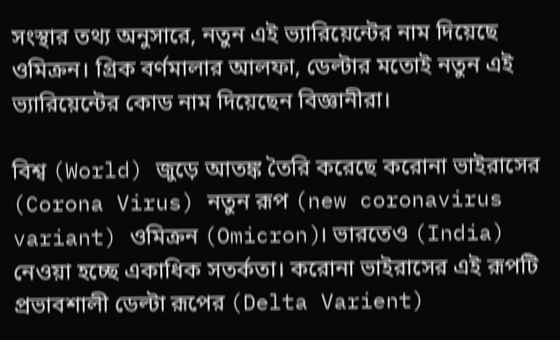সংস্থার তথ্য অনুসারে, নতুন এই ভ্যারিয়েন্টের নাম দিয়েছে ওমিক্রন। গ্রিক বর্ণমালার আলফা, ডেল্টার মতোই নতুন এই ভ্যারিয়েন্টের কোড নাম দিয়েছেন বিজ্ঞানীরা।

বিশ্ব (World) জুড়ে আতঙ্ক তৈরি করেছে করোনা ভাইরাসের (Corona Virus) নতুন রূপ (new coronavirus variant) ওমিক্রন (Omicron)। ভারতেও (India) নেওয়া হচ্ছে একাধিক সতর্কতা। করোনা ভাইরাসের এই রূপটি প্রভাবশালী ডেল্টা রূপের (Delta Varient)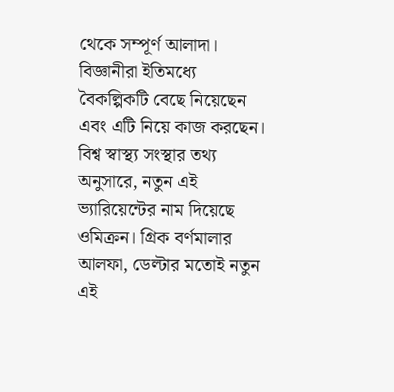থেকে সম্পূর্ণ আলাদা। বিজ্ঞানীরা ইতিমধ্যে বৈকল্পিকটি বেছে নিয়েছেন এবং এটি নিয়ে কাজ করছেন। বিশ্ব স্বাস্থ্য সংস্থার তথ্য অনুসারে, নতুন এই ভ্যারিয়েন্টের নাম দিয়েছে ওমিক্রন। গ্রিক বর্ণমালার আলফা, ডেল্টার মতোই নতুন এই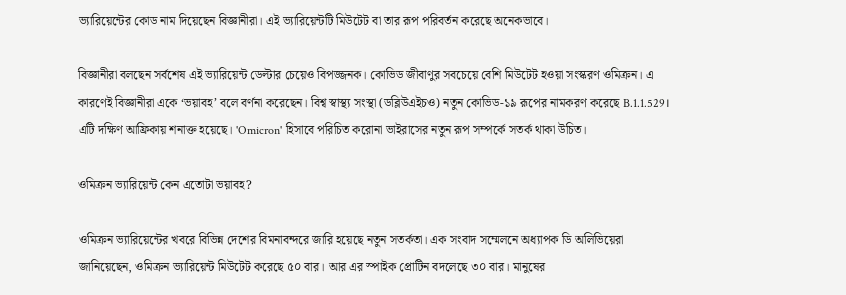ভ্যারিয়েন্টের কোড নাম দিয়েছেন বিজ্ঞানীরা। এই ভ্যারিয়েন্টটি মিউটেট বা তার রূপ পরিবর্তন করেছে অনেকভাবে।

বিজ্ঞানীরা বলছেন সর্বশেষ এই ভ্যারিয়েন্ট ডেল্টার চেয়েও বিপজ্জনক। কোভিড জীবাণুর সবচেয়ে বেশি মিউটেট হওয়া সংস্করণ ওমিক্রন। এ কারণেই বিজ্ঞানীরা একে ‘ভয়াবহ’ বলে বর্ণনা করেছেন। বিশ্ব স্বাস্থ্য সংস্থা (ডব্লিউএইচও) নতুন কোভিড-১৯ রূপের নামকরণ করেছে B.1.1.529। এটি দক্ষিণ আফ্রিকায় শনাক্ত হয়েছে। 'Omicron' হিসাবে পরিচিত করোনা ভাইরাসের নতুন রূপ সম্পর্কে সতর্ক থাকা উচিত।

ওমিক্রন ভ্যারিয়েন্ট কেন এতোটা ভয়াবহ?

ওমিক্রন ভ্যারিয়েন্টের খবরে বিভিন্ন দেশের বিমনাবন্দরে জারি হয়েছে নতুন সতর্কতা। এক সংবাদ সম্মেলনে অধ্যাপক ডি অলিভিয়েরা জানিয়েছেন, ওমিক্রন ভ্যারিয়েন্ট মিউটেট করেছে ৫০ বার। আর এর স্পাইক প্রোটিন বদলেছে ৩০ বার। মানুষের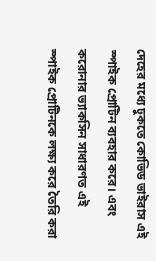দেহের মধ্যে ঢুকতে কোভিড ভাইরাস এই স্পাইক প্রোটিন ব্যবহার করে। এবং করোনার ভ্যাকসিন সাধারণত এই স্পাইক প্রোটিনকে লক্ষ্য করে তৈরি করা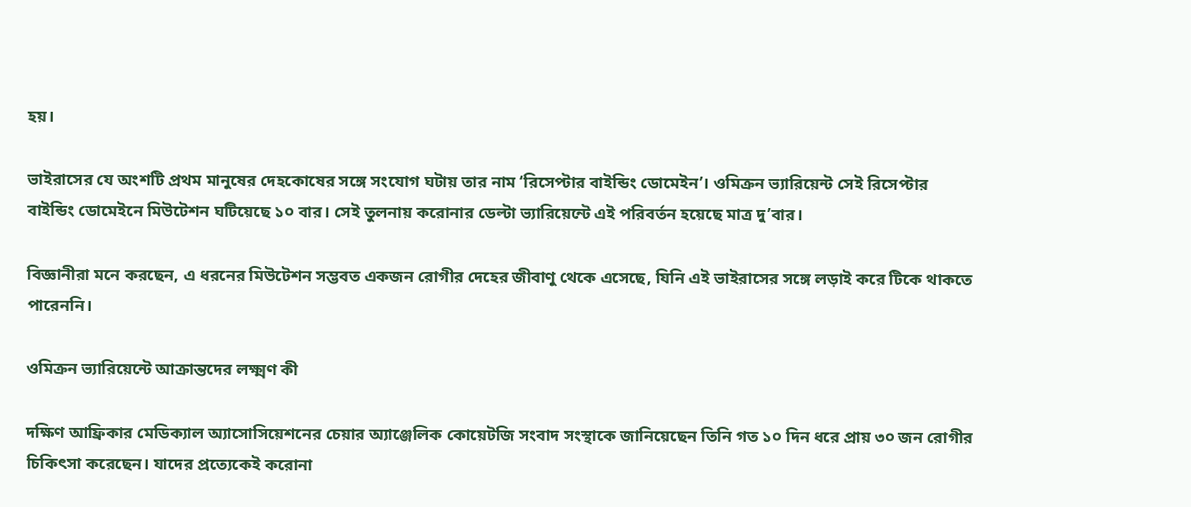হয়।

ভাইরাসের যে অংশটি প্রথম মানুষের দেহকোষের সঙ্গে সংযোগ ঘটায় তার নাম ‘রিসেপ্টার বাইন্ডিং ডোমেইন’। ওমিক্রন ভ্যারিয়েন্ট সেই রিসেপ্টার বাইন্ডিং ডোমেইনে মিউটেশন ঘটিয়েছে ১০ বার। সেই তুলনায় করোনার ডেল্টা ভ্যারিয়েন্টে এই পরিবর্তন হয়েছে মাত্র দু’বার।

বিজ্ঞানীরা মনে করছেন, এ ধরনের মিউটেশন সম্ভবত একজন রোগীর দেহের জীবাণু থেকে এসেছে, যিনি এই ভাইরাসের সঙ্গে লড়াই করে টিকে থাকতে পারেননি।

ওমিক্রন ভ্যারিয়েন্টে আক্রান্তদের লক্ষ্মণ কী

দক্ষিণ আফ্রিকার মেডিক্যাল অ্যাসোসিয়েশনের চেয়ার অ্যাঞ্জেলিক কোয়েটজি সংবাদ সংস্থাকে জানিয়েছেন তিনি গত ১০ দিন ধরে প্রায় ৩০ জন রোগীর চিকিৎসা করেছেন। যাদের প্রত্যেকেই করোনা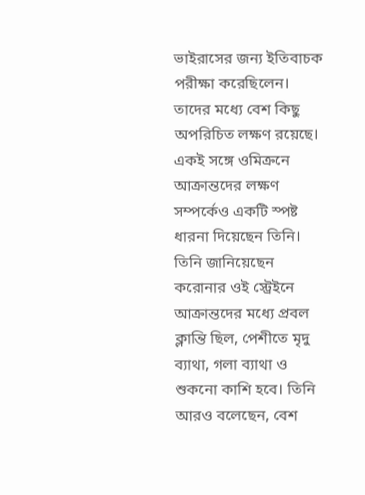ভাইরাসের জন্য ইতিবাচক পরীক্ষা করেছিলেন। তাদের মধ্যে বেশ কিছু অপরিচিত লক্ষণ রয়েছে। একই সঙ্গে ওমিক্রনে আক্রান্তদের লক্ষণ সম্পর্কেও একটি স্পষ্ট ধারনা দিয়েছেন তিনি। তিনি জানিয়েছেন করোনার ওই স্ট্রেইনে আক্রান্তদের মধ্যে প্রবল ক্লান্তি ছিল, পেশীতে মৃদু ব্যাথা, গলা ব্যাথা ও শুকনো কাশি হবে। তিনি আরও বলেছেন, বেশ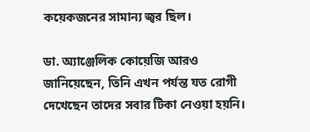কয়েকজনের সামান্য জ্বর ছিল।

ডা. অ্যাঞ্জেলিক কোয়েজি আরও জানিয়েছেন, তিনি এখন পর্যন্ত যত রোগী দেখেছেন তাদের সবার টিকা নেওয়া হয়নি।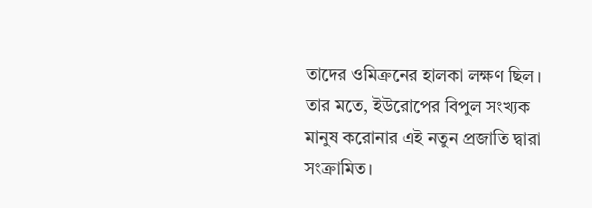তাদের ওমিক্রনের হালকা লক্ষণ ছিল। তার মতে, ইউরোপের বিপুল সংখ্যক মানুষ করোনার এই নতুন প্রজাতি দ্বারা সংক্রামিত।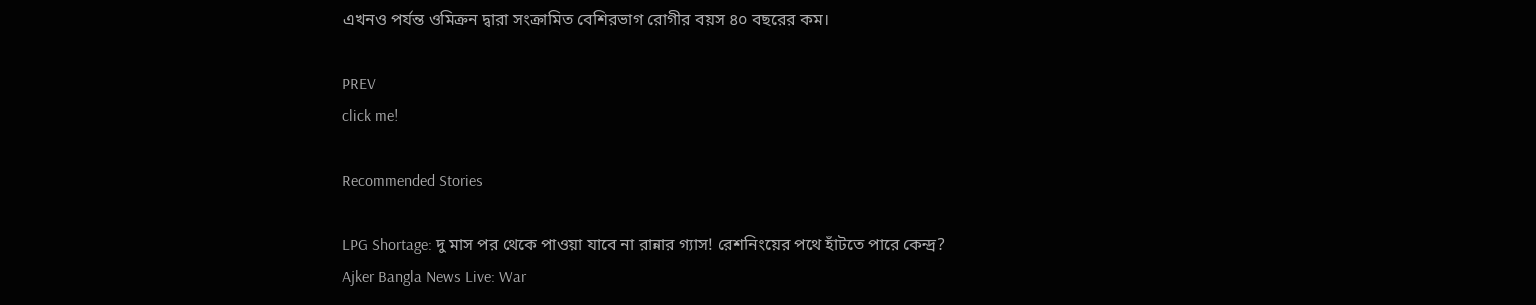এখনও পর্যন্ত ওমিক্রন দ্বারা সংক্রামিত বেশিরভাগ রোগীর বয়স ৪০ বছরের কম।

PREV
click me!

Recommended Stories

LPG Shortage: দু মাস পর থেকে পাওয়া যাবে না রান্নার গ্যাস! রেশনিংয়ের পথে হাঁটতে পারে কেন্দ্র?
Ajker Bangla News Live: War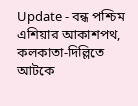Update - বন্ধ পশ্চিম এশিয়ার আকাশপথ, কলকাতা-দিল্লিতে আটকে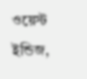ওয়েস্ট ইন্ডিজ,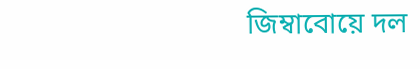জিম্বাবোয়ে দল